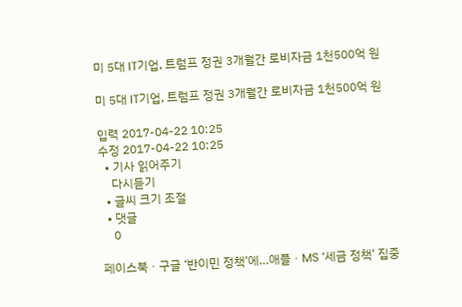미 5대 IT기업, 트럼프 정권 3개월간 로비자금 1천500억 원

미 5대 IT기업, 트럼프 정권 3개월간 로비자금 1천500억 원

입력 2017-04-22 10:25
수정 2017-04-22 10:25
  • 기사 읽어주기
    다시듣기
  • 글씨 크기 조절
  • 댓글
    0

페이스북ㆍ구글 ‘반이민 정책’에…애플ㆍMS ‘세금 정책’ 집중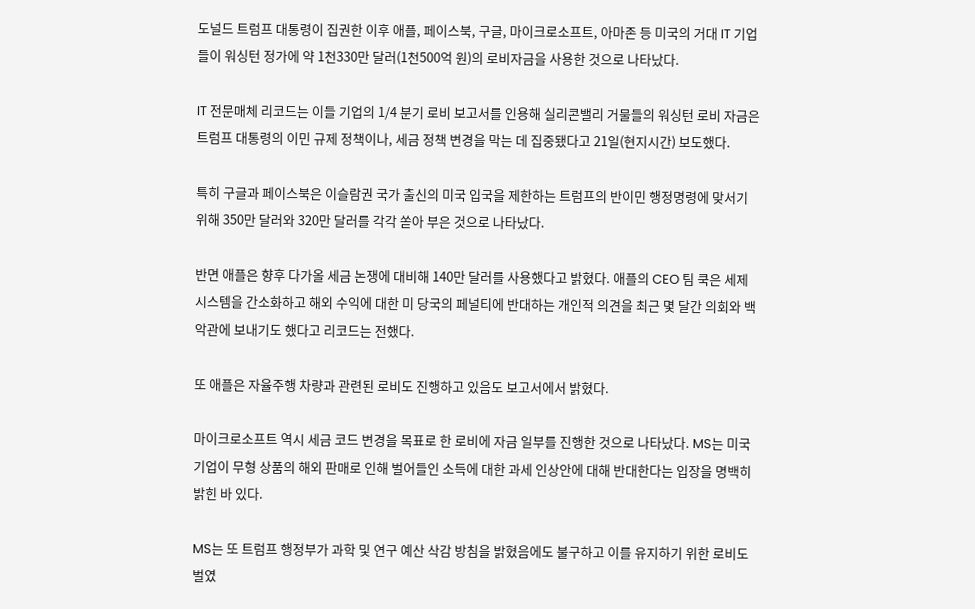도널드 트럼프 대통령이 집권한 이후 애플, 페이스북, 구글, 마이크로소프트, 아마존 등 미국의 거대 IT 기업들이 워싱턴 정가에 약 1천330만 달러(1천500억 원)의 로비자금을 사용한 것으로 나타났다.

IT 전문매체 리코드는 이들 기업의 1/4 분기 로비 보고서를 인용해 실리콘밸리 거물들의 워싱턴 로비 자금은 트럼프 대통령의 이민 규제 정책이나, 세금 정책 변경을 막는 데 집중됐다고 21일(현지시간) 보도했다.

특히 구글과 페이스북은 이슬람권 국가 출신의 미국 입국을 제한하는 트럼프의 반이민 행정명령에 맞서기 위해 350만 달러와 320만 달러를 각각 쏟아 부은 것으로 나타났다.

반면 애플은 향후 다가올 세금 논쟁에 대비해 140만 달러를 사용했다고 밝혔다. 애플의 CEO 팀 쿡은 세제 시스템을 간소화하고 해외 수익에 대한 미 당국의 페널티에 반대하는 개인적 의견을 최근 몇 달간 의회와 백악관에 보내기도 했다고 리코드는 전했다.

또 애플은 자율주행 차량과 관련된 로비도 진행하고 있음도 보고서에서 밝혔다.

마이크로소프트 역시 세금 코드 변경을 목표로 한 로비에 자금 일부를 진행한 것으로 나타났다. MS는 미국 기업이 무형 상품의 해외 판매로 인해 벌어들인 소득에 대한 과세 인상안에 대해 반대한다는 입장을 명백히 밝힌 바 있다.

MS는 또 트럼프 행정부가 과학 및 연구 예산 삭감 방침을 밝혔음에도 불구하고 이를 유지하기 위한 로비도 벌였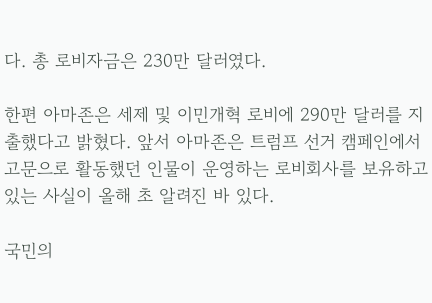다. 총 로비자금은 230만 달러였다.

한편 아마존은 세제 및 이민개혁 로비에 290만 달러를 지출했다고 밝혔다. 앞서 아마존은 트럼프 선거 캠페인에서 고문으로 활동했던 인물이 운영하는 로비회사를 보유하고 있는 사실이 올해 초 알려진 바 있다.

국민의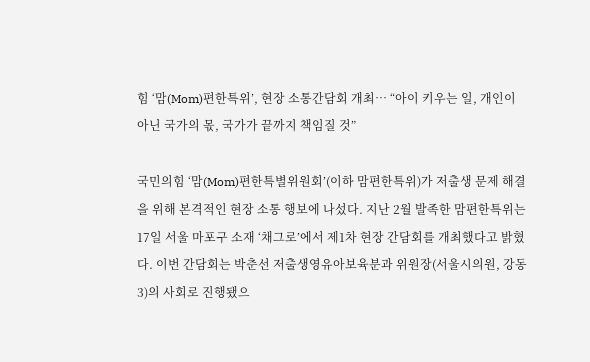힘 ‘맘(Mom)편한특위’, 현장 소통간담회 개최… “아이 키우는 일, 개인이 아닌 국가의 몫, 국가가 끝까지 책임질 것”

국민의힘 ‘맘(Mom)편한특별위원회’(이하 맘편한특위)가 저출생 문제 해결을 위해 본격적인 현장 소통 행보에 나섰다. 지난 2월 발족한 맘편한특위는 17일 서울 마포구 소재 ‘채그로’에서 제1차 현장 간담회를 개최했다고 밝혔다. 이번 간담회는 박춘선 저출생영유아보육분과 위원장(서울시의원, 강동 3)의 사회로 진행됐으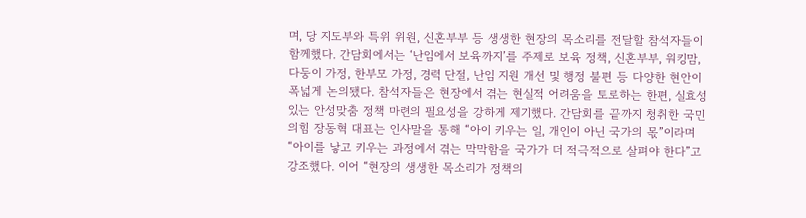며, 당 지도부와 특위 위원, 신혼부부 등 생생한 현장의 목소리를 전달할 참석자들이 함께했다. 간담회에서는 ‘난임에서 보육까지’를 주제로 보육 정책, 신혼부부, 워킹맘, 다둥이 가정, 한부모 가정, 경력 단절, 난임 지원 개선 및 행정 불편 등 다양한 현안이 폭넓게 논의됐다. 참석자들은 현장에서 겪는 현실적 어려움을 토로하는 한편, 실효성 있는 안성맞춤 정책 마련의 필요성을 강하게 제기했다. 간담회를 끝까지 청취한 국민의힘 장동혁 대표는 인사말을 통해 “아이 키우는 일, 개인이 아닌 국가의 몫”이라며 “아이를 낳고 키우는 과정에서 겪는 막막함을 국가가 더 적극적으로 살펴야 한다”고 강조했다. 이어 “현장의 생생한 목소리가 정책의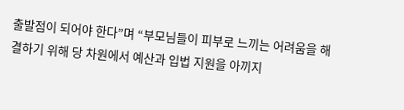출발점이 되어야 한다”며 “부모님들이 피부로 느끼는 어려움을 해결하기 위해 당 차원에서 예산과 입법 지원을 아끼지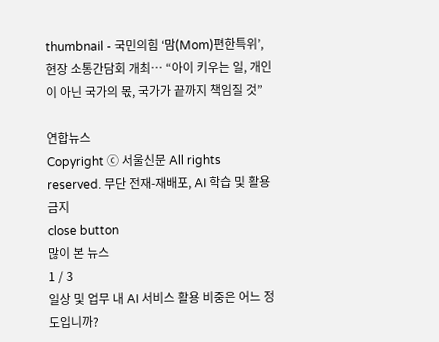thumbnail - 국민의힘 ‘맘(Mom)편한특위’, 현장 소통간담회 개최… “아이 키우는 일, 개인이 아닌 국가의 몫, 국가가 끝까지 책임질 것”

연합뉴스
Copyright ⓒ 서울신문 All rights reserved. 무단 전재-재배포, AI 학습 및 활용 금지
close button
많이 본 뉴스
1 / 3
일상 및 업무 내 AI 서비스 활용 비중은 어느 정도입니까?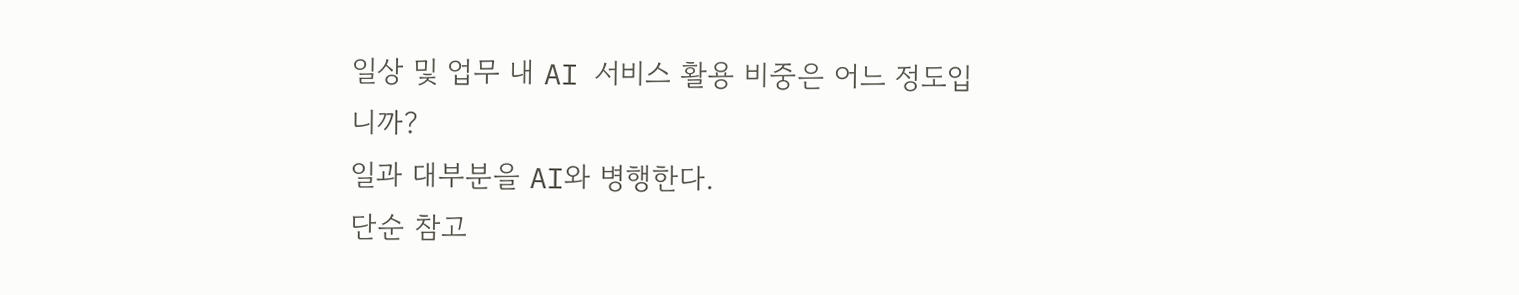일상 및 업무 내 AI 서비스 활용 비중은 어느 정도입니까?
일과 대부분을 AI와 병행한다.
단순 참고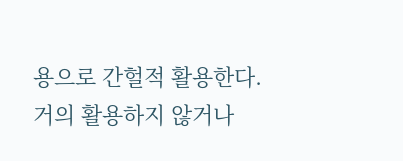용으로 간헐적 활용한다.
거의 활용하지 않거나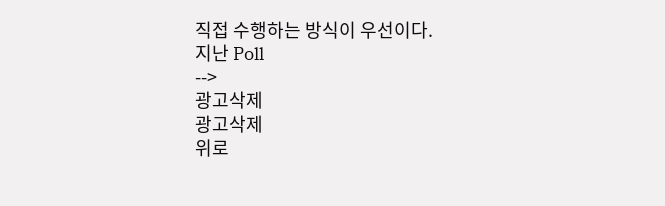직접 수행하는 방식이 우선이다.
지난 Poll
-->
광고삭제
광고삭제
위로